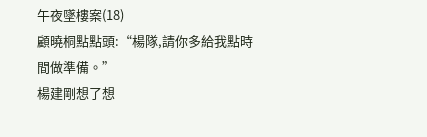午夜墜樓案(18)
顧曉桐點點頭:“楊隊,請你多給我點時間做準備。”
楊建剛想了想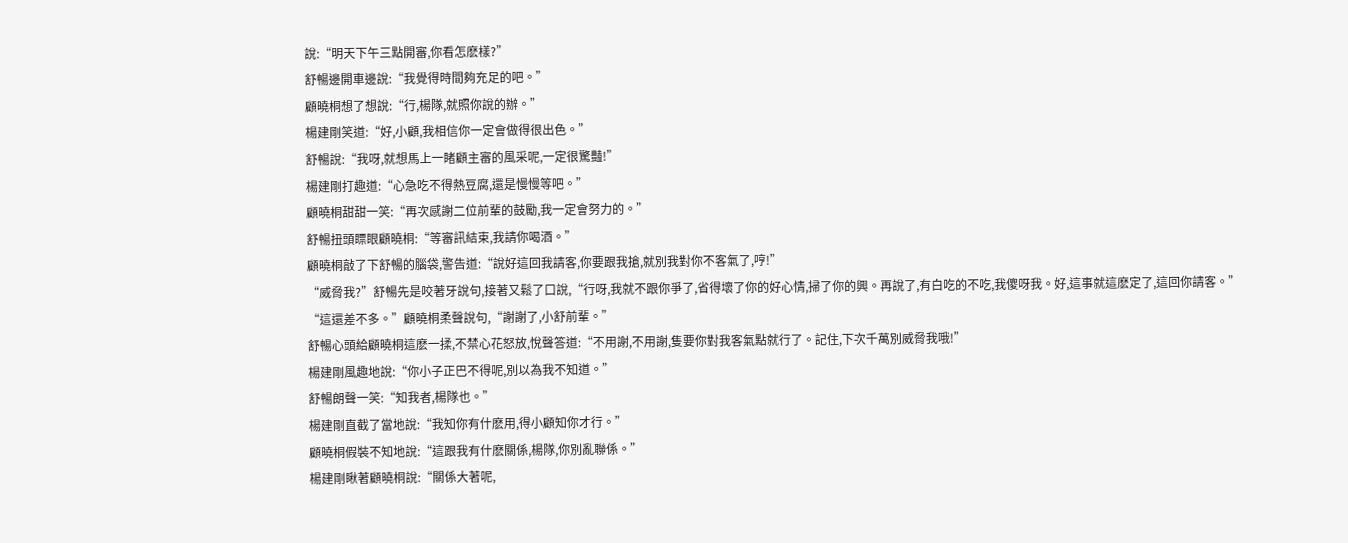說:“明天下午三點開審,你看怎麽樣?”
舒暢邊開車邊說:“我覺得時間夠充足的吧。”
顧曉桐想了想說:“行,楊隊,就照你說的辦。”
楊建剛笑道:“好,小顧,我相信你一定會做得很出色。”
舒暢說:“我呀,就想馬上一睹顧主審的風采呢,一定很驚豔!”
楊建剛打趣道:“心急吃不得熱豆腐,還是慢慢等吧。”
顧曉桐甜甜一笑:“再次感謝二位前輩的鼓勵,我一定會努力的。”
舒暢扭頭瞟眼顧曉桐:“等審訊結束,我請你喝酒。”
顧曉桐敲了下舒暢的腦袋,警告道:“說好這回我請客,你要跟我搶,就別我對你不客氣了,哼!”
“威脅我?”舒暢先是咬著牙說句,接著又鬆了口說,“行呀,我就不跟你爭了,省得壞了你的好心情,掃了你的興。再說了,有白吃的不吃,我傻呀我。好,這事就這麽定了,這回你請客。”
“這還差不多。”顧曉桐柔聲說句,“謝謝了,小舒前輩。”
舒暢心頭給顧曉桐這麽一揉,不禁心花怒放,悅聲答道:“不用謝,不用謝,隻要你對我客氣點就行了。記住,下次千萬別威脅我哦!”
楊建剛風趣地說:“你小子正巴不得呢,別以為我不知道。”
舒暢朗聲一笑:“知我者,楊隊也。”
楊建剛直截了當地說:“我知你有什麽用,得小顧知你才行。”
顧曉桐假裝不知地說:“這跟我有什麽關係,楊隊,你別亂聯係。”
楊建剛瞅著顧曉桐說:“關係大著呢,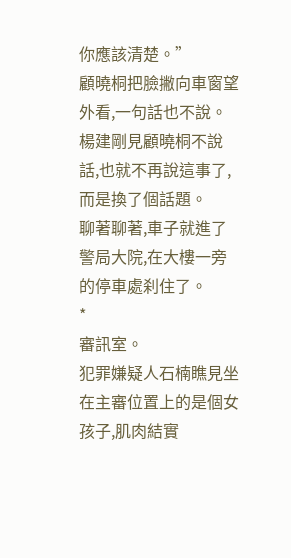你應該清楚。”
顧曉桐把臉撇向車窗望外看,一句話也不說。
楊建剛見顧曉桐不說話,也就不再說這事了,而是換了個話題。
聊著聊著,車子就進了警局大院,在大樓一旁的停車處刹住了。
*
審訊室。
犯罪嫌疑人石楠瞧見坐在主審位置上的是個女孩子,肌肉結實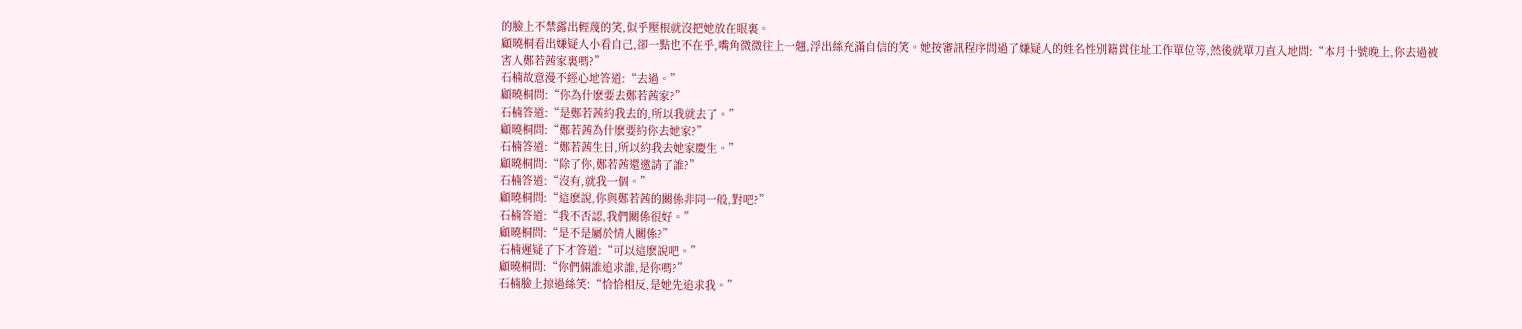的臉上不禁露出輕蔑的笑,似乎壓根就沒把她放在眼裏。
顧曉桐看出嫌疑人小看自己,卻一點也不在乎,嘴角微微往上一翹,浮出絲充滿自信的笑。她按審訊程序問過了嫌疑人的姓名性別籍貫住址工作單位等,然後就單刀直入地問:“本月十號晚上,你去過被害人鄭若茜家裏嗎?”
石楠故意漫不經心地答道:“去過。”
顧曉桐問:“你為什麽要去鄭若茜家?”
石楠答道:“是鄭若茜約我去的,所以我就去了。”
顧曉桐問:“鄭若茜為什麽要約你去她家?”
石楠答道:“鄭若茜生日,所以約我去她家慶生。”
顧曉桐問:“除了你,鄭若茜還邀請了誰?”
石楠答道:“沒有,就我一個。”
顧曉桐問:“這麽說,你與鄭若茜的關係非同一般,對吧?”
石楠答道:“我不否認,我們關係很好。”
顧曉桐問:“是不是屬於情人關係?”
石楠遲疑了下才答道:“可以這麽說吧。”
顧曉桐問:“你們倆誰追求誰,是你嗎?”
石楠臉上掠過絲笑:“恰恰相反,是她先追求我。”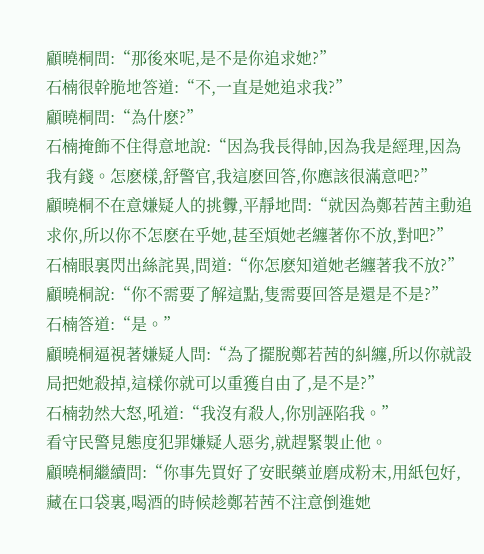顧曉桐問:“那後來呢,是不是你追求她?”
石楠很幹脆地答道:“不,一直是她追求我?”
顧曉桐問:“為什麽?”
石楠掩飾不住得意地說:“因為我長得帥,因為我是經理,因為我有錢。怎麽樣,舒警官,我這麽回答,你應該很滿意吧?”
顧曉桐不在意嫌疑人的挑釁,平靜地問:“就因為鄭若茜主動追求你,所以你不怎麽在乎她,甚至煩她老纏著你不放,對吧?”
石楠眼裏閃出絲詫異,問道:“你怎麽知道她老纏著我不放?”
顧曉桐說:“你不需要了解這點,隻需要回答是還是不是?”
石楠答道:“是。”
顧曉桐逼視著嫌疑人問:“為了擺脫鄭若茜的糾纏,所以你就設局把她殺掉,這樣你就可以重獲自由了,是不是?”
石楠勃然大怒,吼道:“我沒有殺人,你別誣陷我。”
看守民警見態度犯罪嫌疑人惡劣,就趕緊製止他。
顧曉桐繼續問:“你事先買好了安眠藥並磨成粉末,用紙包好,藏在口袋裏,喝酒的時候趁鄭若茜不注意倒進她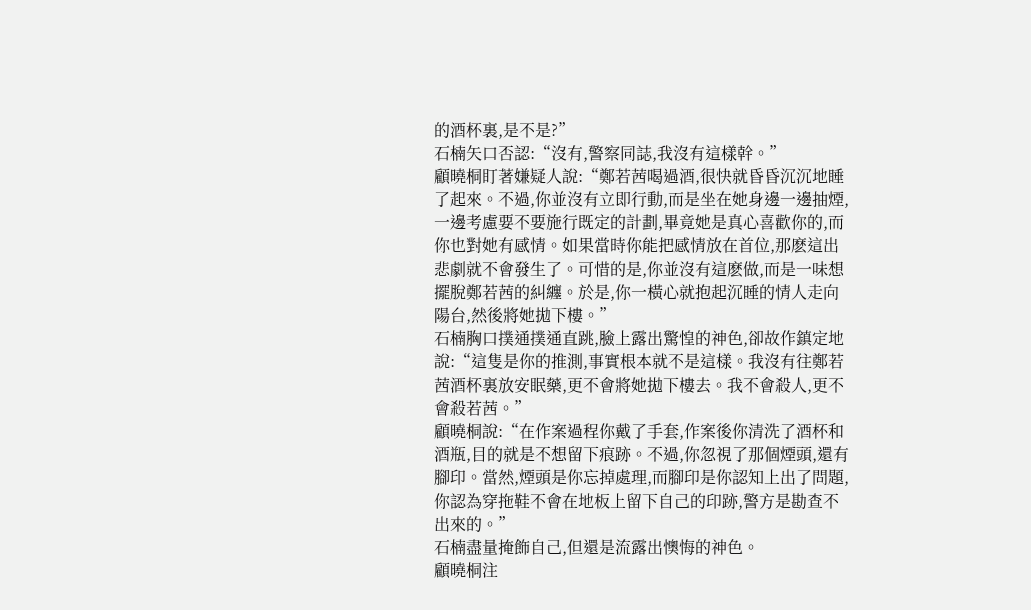的酒杯裏,是不是?”
石楠矢口否認:“沒有,警察同誌,我沒有這樣幹。”
顧曉桐盯著嫌疑人說:“鄭若茜喝過酒,很快就昏昏沉沉地睡了起來。不過,你並沒有立即行動,而是坐在她身邊一邊抽煙,一邊考慮要不要施行既定的計劃,畢竟她是真心喜歡你的,而你也對她有感情。如果當時你能把感情放在首位,那麽這出悲劇就不會發生了。可惜的是,你並沒有這麽做,而是一味想擺脫鄭若茜的糾纏。於是,你一橫心就抱起沉睡的情人走向陽台,然後將她拋下樓。”
石楠胸口撲通撲通直跳,臉上露出驚惶的神色,卻故作鎮定地說:“這隻是你的推測,事實根本就不是這樣。我沒有往鄭若茜酒杯裏放安眠藥,更不會將她拋下樓去。我不會殺人,更不會殺若茜。”
顧曉桐說:“在作案過程你戴了手套,作案後你清洗了酒杯和酒瓶,目的就是不想留下痕跡。不過,你忽視了那個煙頭,還有腳印。當然,煙頭是你忘掉處理,而腳印是你認知上出了問題,你認為穿拖鞋不會在地板上留下自己的印跡,警方是勘查不出來的。”
石楠盡量掩飾自己,但還是流露出懊悔的神色。
顧曉桐注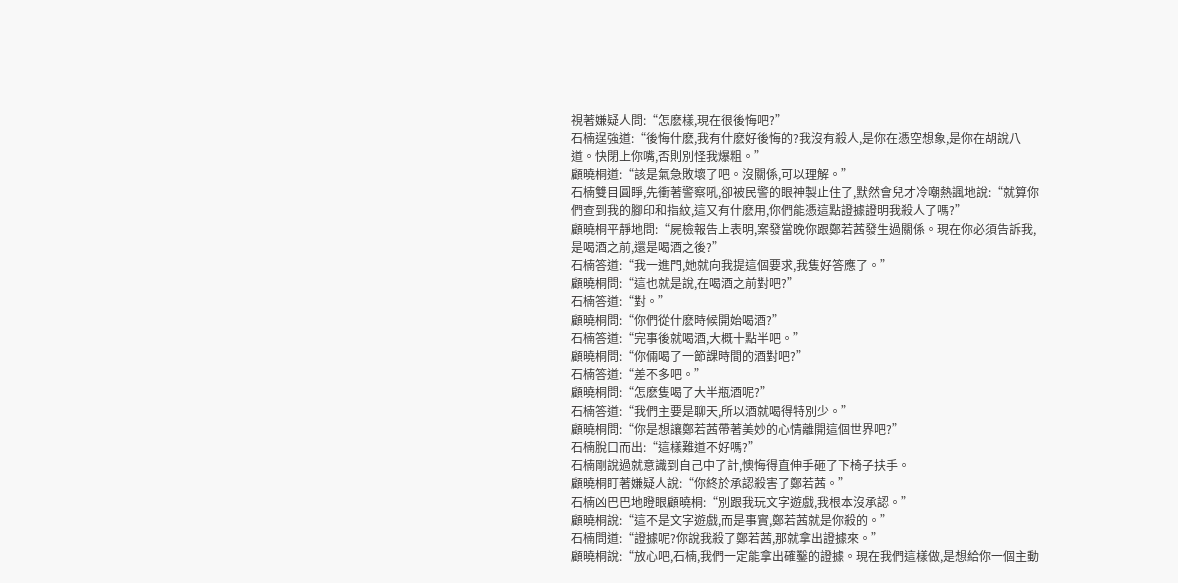視著嫌疑人問:“怎麽樣,現在很後悔吧?”
石楠逞強道:“後悔什麽,我有什麽好後悔的?我沒有殺人,是你在憑空想象,是你在胡說八道。快閉上你嘴,否則別怪我爆粗。”
顧曉桐道:“該是氣急敗壞了吧。沒關係,可以理解。”
石楠雙目圓睜,先衝著警察吼,卻被民警的眼神製止住了,默然會兒才冷嘲熱諷地說:“就算你們查到我的腳印和指紋,這又有什麽用,你們能憑這點證據證明我殺人了嗎?”
顧曉桐平靜地問:“屍檢報告上表明,案發當晚你跟鄭若茜發生過關係。現在你必須告訴我,是喝酒之前,還是喝酒之後?”
石楠答道:“我一進門,她就向我提這個要求,我隻好答應了。”
顧曉桐問:“這也就是說,在喝酒之前對吧?”
石楠答道:“對。”
顧曉桐問:“你們從什麽時候開始喝酒?”
石楠答道:“完事後就喝酒,大概十點半吧。”
顧曉桐問:“你倆喝了一節課時間的酒對吧?”
石楠答道:“差不多吧。”
顧曉桐問:“怎麽隻喝了大半瓶酒呢?”
石楠答道:“我們主要是聊天,所以酒就喝得特別少。”
顧曉桐問:“你是想讓鄭若茜帶著美妙的心情離開這個世界吧?”
石楠脫口而出:“這樣難道不好嗎?”
石楠剛說過就意識到自己中了計,懊悔得直伸手砸了下椅子扶手。
顧曉桐盯著嫌疑人說:“你終於承認殺害了鄭若茜。”
石楠凶巴巴地瞪眼顧曉桐:“別跟我玩文字遊戲,我根本沒承認。”
顧曉桐說:“這不是文字遊戲,而是事實,鄭若茜就是你殺的。”
石楠問道:“證據呢?你說我殺了鄭若茜,那就拿出證據來。”
顧曉桐說:“放心吧,石楠,我們一定能拿出確鑿的證據。現在我們這樣做,是想給你一個主動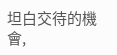坦白交待的機會,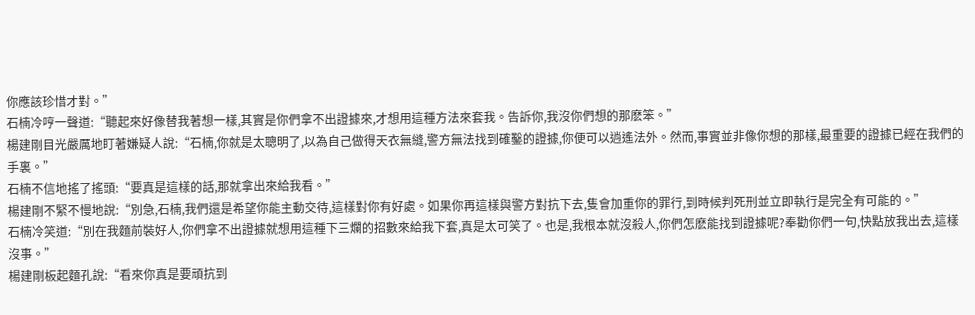你應該珍惜才對。”
石楠冷哼一聲道:“聽起來好像替我著想一樣,其實是你們拿不出證據來,才想用這種方法來套我。告訴你,我沒你們想的那麽笨。”
楊建剛目光嚴厲地盯著嫌疑人說:“石楠,你就是太聰明了,以為自己做得天衣無縫,警方無法找到確鑿的證據,你便可以逍遙法外。然而,事實並非像你想的那樣,最重要的證據已經在我們的手裏。”
石楠不信地搖了搖頭:“要真是這樣的話,那就拿出來給我看。”
楊建剛不緊不慢地說:“別急,石楠,我們還是希望你能主動交待,這樣對你有好處。如果你再這樣與警方對抗下去,隻會加重你的罪行,到時候判死刑並立即執行是完全有可能的。”
石楠冷笑道:“別在我麵前裝好人,你們拿不出證據就想用這種下三爛的招數來給我下套,真是太可笑了。也是,我根本就沒殺人,你們怎麽能找到證據呢?奉勸你們一句,快點放我出去,這樣沒事。”
楊建剛板起麵孔說:“看來你真是要頑抗到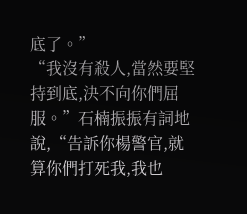底了。”
“我沒有殺人,當然要堅持到底,決不向你們屈服。”石楠振振有詞地說,“告訴你楊警官,就算你們打死我,我也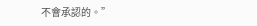不會承認的。”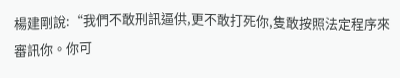楊建剛說:“我們不敢刑訊逼供,更不敢打死你,隻敢按照法定程序來審訊你。你可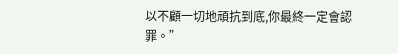以不顧一切地頑抗到底,你最終一定會認罪。”